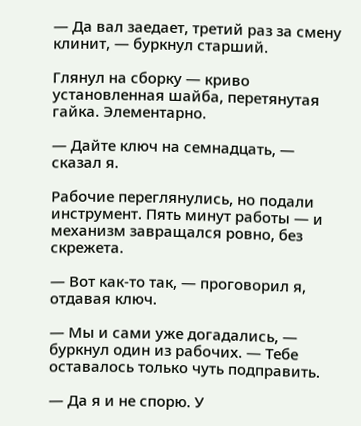— Да вал заедает, третий раз за смену клинит, — буркнул старший.

Глянул на сборку — криво установленная шайба, перетянутая гайка. Элементарно.

— Дайте ключ на семнадцать, — сказал я.

Рабочие переглянулись, но подали инструмент. Пять минут работы — и механизм завращался ровно, без скрежета.

— Вот как-то так, — проговорил я, отдавая ключ.

— Мы и сами уже догадались, — буркнул один из рабочих. — Тебе оставалось только чуть подправить.

— Да я и не спорю. У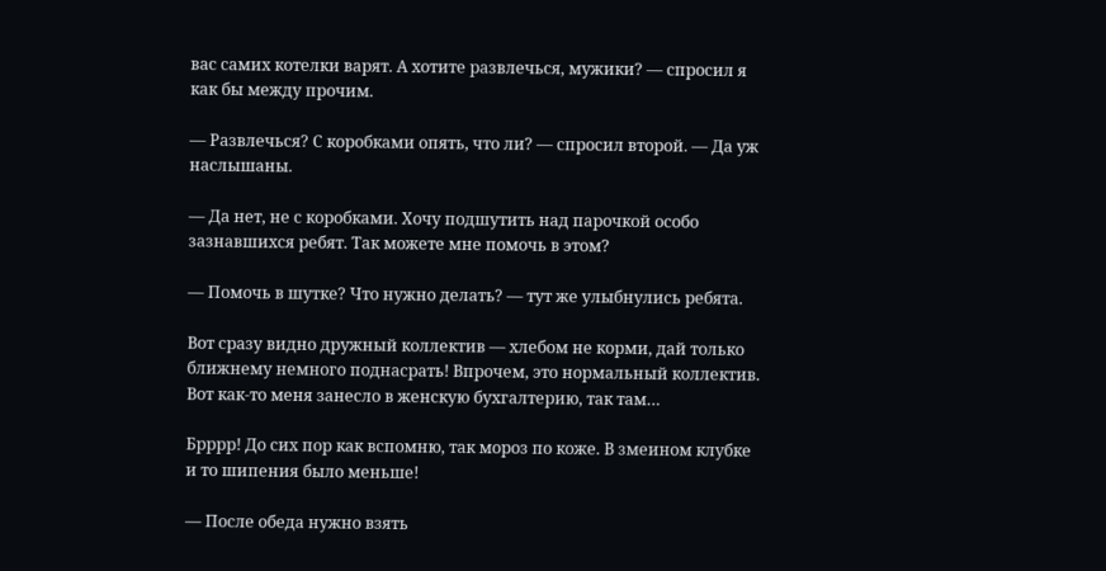вас самих котелки варят. А хотите развлечься, мужики? — спросил я как бы между прочим.

— Развлечься? С коробками опять, что ли? — спросил второй. — Да уж наслышаны.

— Да нет, не с коробками. Хочу подшутить над парочкой особо зазнавшихся ребят. Так можете мне помочь в этом?

— Помочь в шутке? Что нужно делать? — тут же улыбнулись ребята.

Вот сразу видно дружный коллектив — хлебом не корми, дай только ближнему немного поднасрать! Впрочем, это нормальный коллектив. Вот как-то меня занесло в женскую бухгалтерию, так там…

Брррр! До сих пор как вспомню, так мороз по коже. В змеином клубке и то шипения было меньше!

— После обеда нужно взять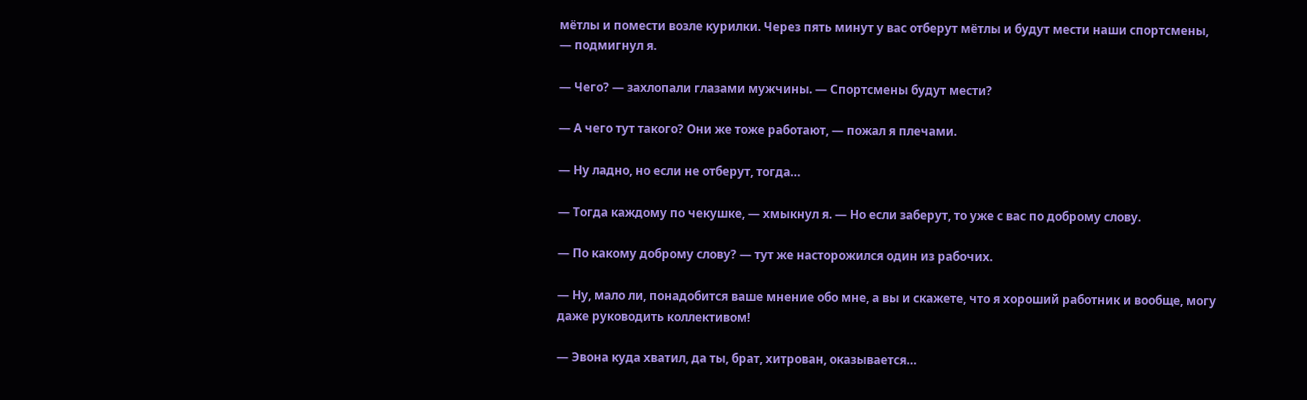мётлы и помести возле курилки. Через пять минут у вас отберут мётлы и будут мести наши спортсмены, — подмигнул я.

— Чего? — захлопали глазами мужчины. — Спортсмены будут мести?

— А чего тут такого? Они же тоже работают, — пожал я плечами.

— Ну ладно, но если не отберут, тогда…

— Тогда каждому по чекушке, — хмыкнул я. — Но если заберут, то уже с вас по доброму слову.

— По какому доброму слову? — тут же насторожился один из рабочих.

— Ну, мало ли, понадобится ваше мнение обо мне, а вы и скажете, что я хороший работник и вообще, могу даже руководить коллективом!

— Эвона куда хватил, да ты, брат, хитрован, оказывается…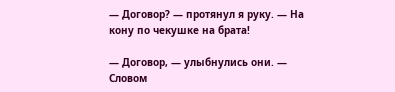— Договор? — протянул я руку. — На кону по чекушке на брата!

— Договор, — улыбнулись они. — Словом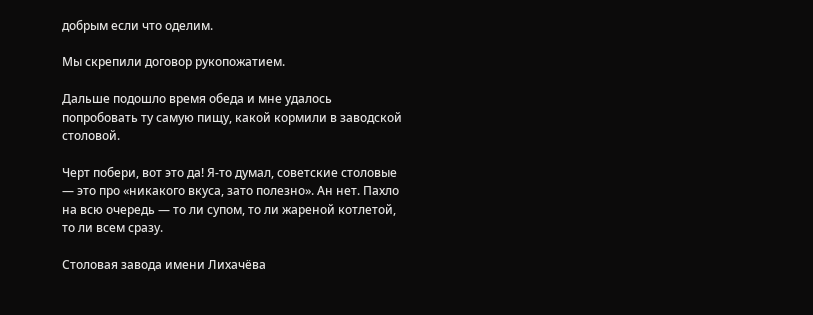добрым если что оделим.

Мы скрепили договор рукопожатием.

Дальше подошло время обеда и мне удалось попробовать ту самую пищу, какой кормили в заводской столовой.

Черт побери, вот это да! Я-то думал, советские столовые — это про «никакого вкуса, зато полезно». Ан нет. Пахло на всю очередь — то ли супом, то ли жареной котлетой, то ли всем сразу.

Столовая завода имени Лихачёва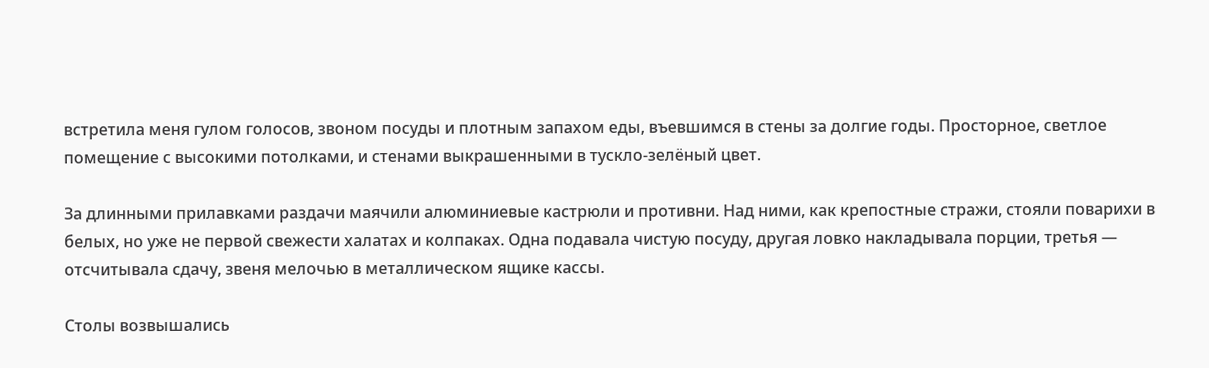встретила меня гулом голосов, звоном посуды и плотным запахом еды, въевшимся в стены за долгие годы. Просторное, светлое помещение с высокими потолками, и стенами выкрашенными в тускло-зелёный цвет.

За длинными прилавками раздачи маячили алюминиевые кастрюли и противни. Над ними, как крепостные стражи, стояли поварихи в белых, но уже не первой свежести халатах и колпаках. Одна подавала чистую посуду, другая ловко накладывала порции, третья — отсчитывала сдачу, звеня мелочью в металлическом ящике кассы.

Столы возвышались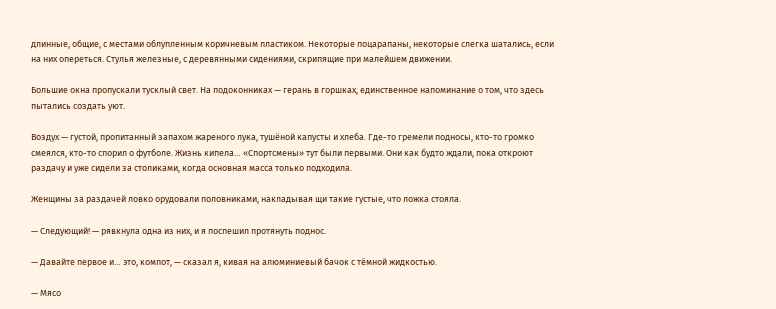длинные, общие, с местами облупленным коричневым пластиком. Некоторые поцарапаны, некоторые слегка шатались, если на них опереться. Стулья железные, с деревянными сидениями, скрипящие при малейшем движении.

Большие окна пропускали тусклый свет. На подоконниках — герань в горшках, единственное напоминание о том, что здесь пытались создать уют.

Воздух — густой, пропитанный запахом жареного лука, тушёной капусты и хлеба. Где-то гремели подносы, кто-то громко смеялся, кто-то спорил о футболе. Жизнь кипела… «Спортсмены» тут были первыми. Они как будто ждали, пока откроют раздачу и уже сидели за столиками, когда основная масса только подходила.

Женщины за раздачей ловко орудовали половниками, накладывая щи такие густые, что ложка стояла.

— Следующий! — рявкнула одна из них, и я поспешил протянуть поднос.

— Давайте первое и… это, компот, — сказал я, кивая на алюминиевый бачок с тёмной жидкостью.

— Мясо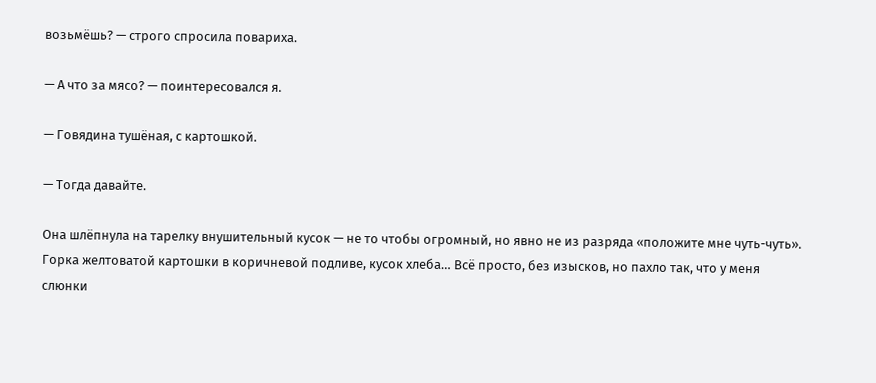возьмёшь? — строго спросила повариха.

— А что за мясо? — поинтересовался я.

— Говядина тушёная, с картошкой.

— Тогда давайте.

Она шлёпнула на тарелку внушительный кусок — не то чтобы огромный, но явно не из разряда «положите мне чуть-чуть». Горка желтоватой картошки в коричневой подливе, кусок хлеба… Всё просто, без изысков, но пахло так, что у меня слюнки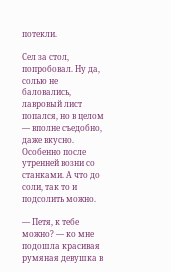потекли.

Сел за стол, попробовал. Ну да, солью не баловались, лавровый лист попался, но в целом — вполне съедобно, даже вкусно. Особенно после утренней возни со станками. А что до соли, так то и подсолить можно.

— Петя, к тебе можно? — ко мне подошла красивая румяная девушка в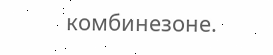комбинезоне.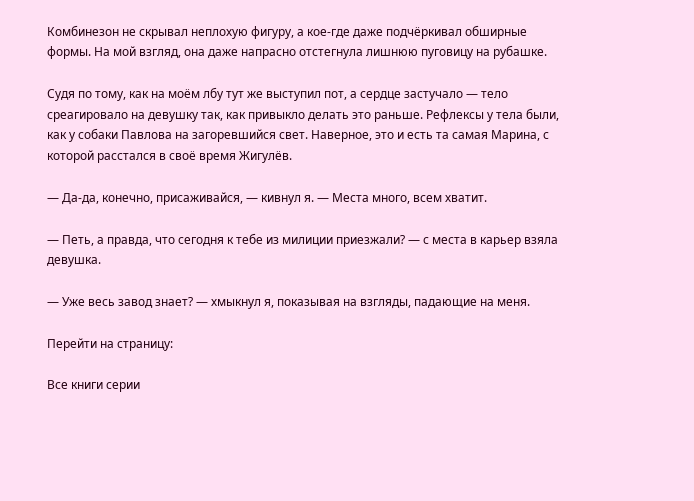Комбинезон не скрывал неплохую фигуру, а кое-где даже подчёркивал обширные формы. На мой взгляд, она даже напрасно отстегнула лишнюю пуговицу на рубашке.

Судя по тому, как на моём лбу тут же выступил пот, а сердце застучало — тело среагировало на девушку так, как привыкло делать это раньше. Рефлексы у тела были, как у собаки Павлова на загоревшийся свет. Наверное, это и есть та самая Марина, с которой расстался в своё время Жигулёв.

— Да-да, конечно, присаживайся, — кивнул я. — Места много, всем хватит.

— Петь, а правда, что сегодня к тебе из милиции приезжали? — с места в карьер взяла девушка.

— Уже весь завод знает? — хмыкнул я, показывая на взгляды, падающие на меня.

Перейти на страницу:

Все книги серии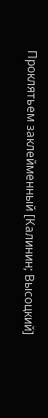Проклятьем заклейменный [Калинин; Высоцкий]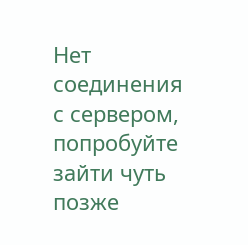Нет соединения с сервером, попробуйте зайти чуть позже